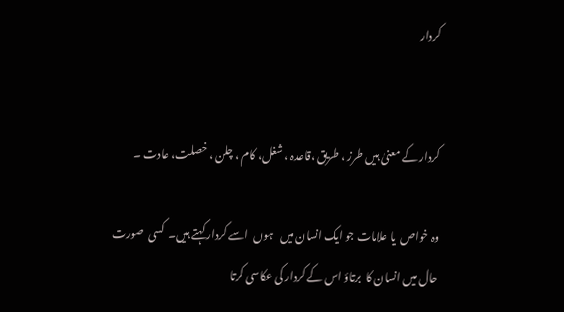کردار


کردار کے معنیٰ ہیں طرز ، طریق ،قاعدہ ، شغل، کام ، چلن ، خصلت، عادت ۔

وہ خواص  یا علامات جو ایک انسان میں   ہوں  اسے کردار کہتے ہیں۔  کسی  صورت حال میں انسان کا  برتاؤ اس کے کردار کی عکاسی کرتا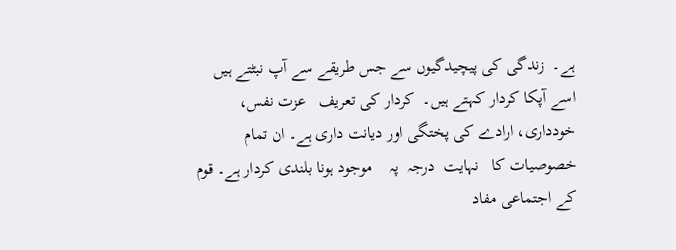ہے۔  زندگی کی پیچیدگیوں سے جس طریقے سے آپ نبٹتے ہیں  اسے آپکا کردار کہتے ہیں۔  کردار کی تعریف   عزت نفس، خودداری، ارادے کی پختگی اور دیانت داری ہے۔ ان تمام خصوصیات کا   نہایت  درجہ  پہ    موجود ہونا بلندی کردار ہے۔ قوم کے اجتماعی مفاد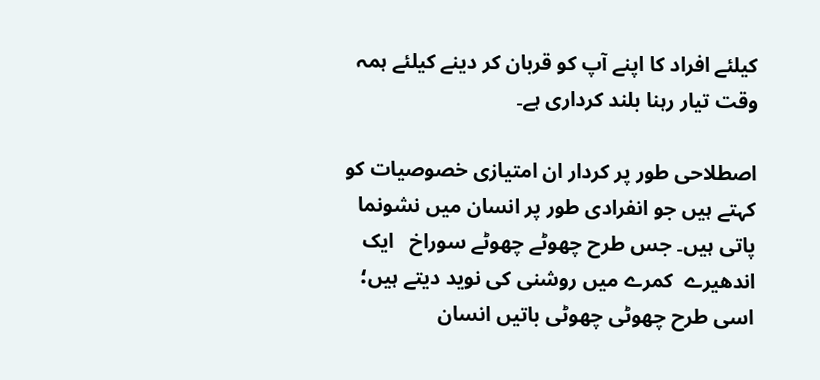کیلئے افراد کا اپنے آپ کو قربان کر دینے کیلئے ہمہ وقت تیار رہنا بلند کرداری ہے۔

اصطلاحی طور پر کردار ان امتیازی خصوصیات کو کہتے ہیں جو انفرادی طور پر انسان میں نشونما پاتی ہیں۔ جس طرح چھوٹے چھوٹے سوراخ   ایک اندھیرے  کمرے میں روشنی کی نوید دیتے ہیں؛ اسی طرح چھوٹی چھوٹی باتیں انسان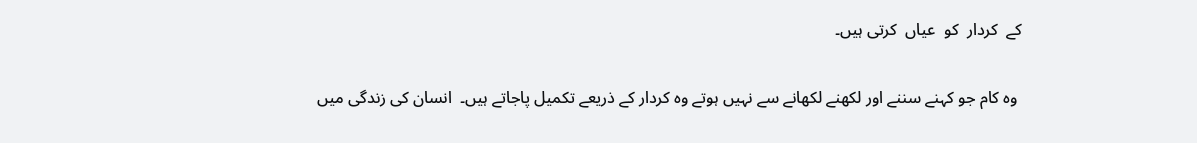کے  کردار  کو  عیاں  کرتی ہیں۔

 وہ کام جو کہنے سننے اور لکھنے لکھانے سے نہیں ہوتے وہ کردار کے ذریعے تکمیل پاجاتے ہیں۔  انسان کی زندگی میں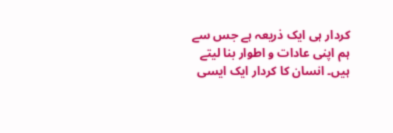کردار ہی ایک ذریعہ ہے جس سے ہم اپنی عادات و اطوار بنا لیتے ہیں۔ انسان کا کردار ایک ایسی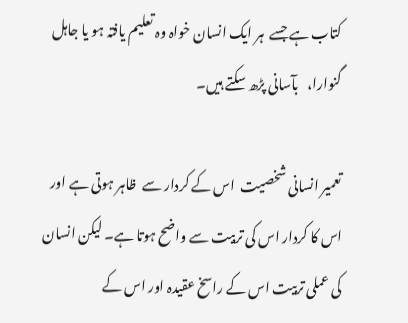کتاب ہے جسے  ہر ایک انسان خواہ وہ تعلیم یافتہ ہو یا جاہل گنوارا،   بآسانی پڑھ سکتے ہیں۔

تعمیر انسانی شخصیت  اس کے کردار سے  ظاہر ہوتی ہے اور اس کا کردار اس کی تربیت سے واضح ہوتا ہے۔ لیکن انسان کی عملی تربیت اس کے راسخ عقیدہ اور اس کے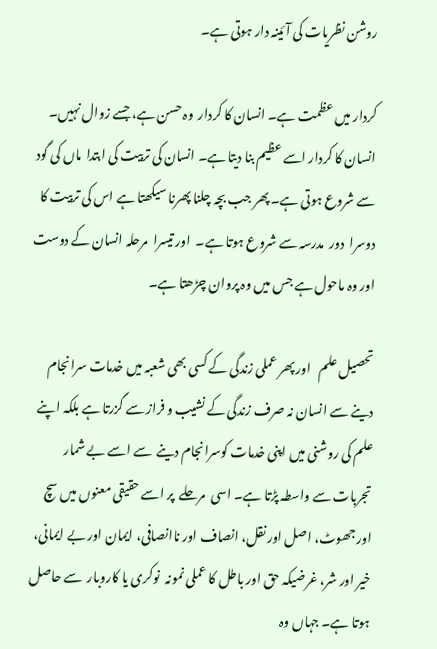روشن نظریات کی آئینہ دار ہوتی ہے۔

کردار میں عظمت ہے۔ انسان کا کردار  وہ حسن ہے، جسے زوال نہیں۔  انسان کا کردار اسے عظیم بنا دیتا ہے۔ انسان کی تربیت کی ابتدا  ماں کی گود سے شروع ہوتی ہے۔ پھر جب بچہ چلنا پھرنا سیکھتا ہے اس کی تربیت کا دوسرا  دور  مدرسہ سے شروع ہوتا ہے۔  اور تیسرا  مرحلہ انسان کے دوست اور وہ ماحول ہے جس میں وہ پروان چڑھتا ہے۔

تحصیل علم   اور پھر عملی زندگی کے کسی بھی شعبہ میں خدمات سرانجام دینے سے انسان نہ صرف زندگی کے نشیب و فراز سے گزرتا ہے بلکہ اپنے علم کی روشنی میں اپنی خدمات کوسرانجام دینے  سے اسے بے شمار تجربات سے واسطہ پڑتا ہے۔ اسی  مرحلے  پر اسے حقیقی معنوں میں سچ اور جھوٹ، اصل اور نقل، انصاف اور ناانصافی، ایمان اور بے ایمانی، خیر اور شر، غرضیکہ حق اور باطل کا عملی نمونہ  نوکری یا کاروبار  سے حاصل ہوتا ہے۔ جہاں وہ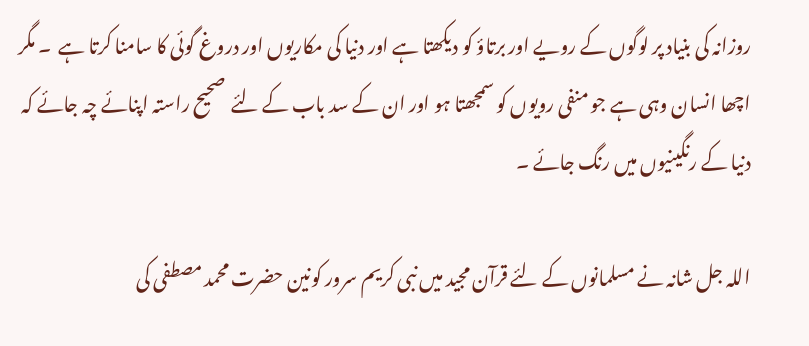روزانہ کی بنیاد پر لوگوں کے رویے اور برتاؤ کو دیکھتا ہے اور دنیا کی مکاریوں اور دروغ گوئی کا سامنا کرتا ہے  ۔ مگر اچھا انسان وہی ہے جو منفی رویوں کو سمجھتا ہو اور ان کے سد باب کے لئے  صحیح راستہ اپنائے چہ جائے کہ دنیا کے رنگینیوں میں رنگ جائے ۔

اللہ جل شانہ نے مسلمانوں کے لئے قرآن مجید میں نبی کریم سرور کونین حضرت محمد مصطفی کی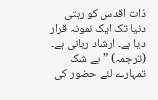ذات اقدس کو رہتی دنیا تک ایک نمونہ قرار دیا ہے۔ ارشاد ربانی ہے۔ (ترجمہ) ”بے شک تمہارے لئے حضور کی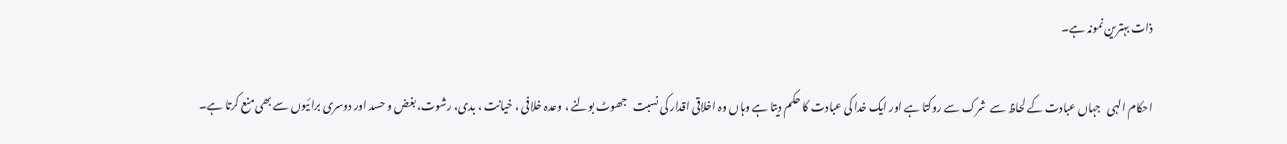ذات بہترین نمونہ ہے۔

احکام الہی   جہاں عبادت کے لحاظ سے  شرک سے روکتا ہے اور ایک خدا کی عبادت کا حکم دیتا ہے وہاں وہ اخلاقی اقدار کی نسبت   جھوٹ بولنے ، وعدہ خلافی ، خیانت ، بدی، رشوت، بغض و حسد اور دوسری برائیوں سے بھی منع کرتا ہے۔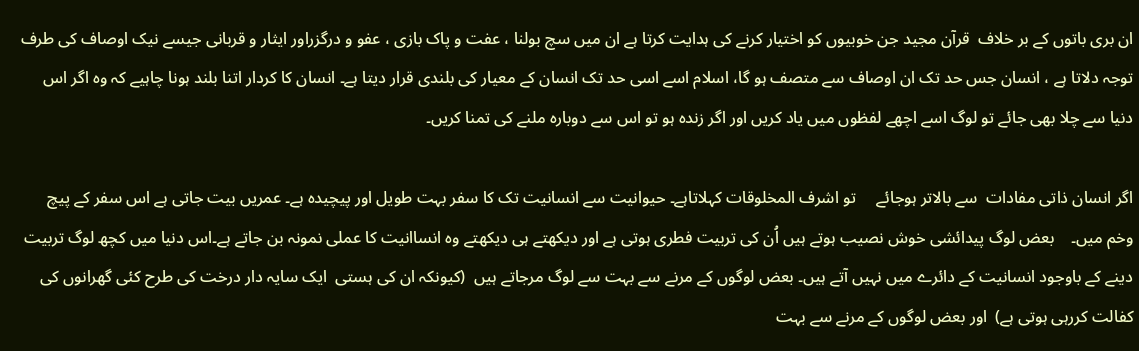ان بری باتوں کے بر خلاف  قرآن مجید جن خوبیوں کو اختیار کرنے کی ہدایت کرتا ہے ان میں سچ بولنا ، عفت و پاک بازی ، عفو و درگزراور ایثار و قربانی جیسے نیک اوصاف کی طرف توجہ دلاتا ہے ، انسان جس حد تک ان اوصاف سے متصف ہو گا، اسلام اسے اسی حد تک انسان کے معیار کی بلندی قرار دیتا ہے۔ انسان کا کردار اتنا بلند ہونا چاہیے کہ وہ اگر اس دنیا سے چلا بھی جائے تو لوگ اسے اچھے لفظوں میں یاد کریں اور اگر زندہ ہو تو اس سے دوبارہ ملنے کی تمنا کریں۔

اگر انسان ذاتی مفادات  سے بالاتر ہوجائے     تو اشرف المخلوقات کہلاتاہے۔ حیوانیت سے انسانیت تک کا سفر بہت طویل اور پیچیدہ ہے۔ عمریں بیت جاتی ہے اس سفر کے پیچ وخم میں۔    بعض لوگ پیدائشی خوش نصیب ہوتے ہیں اُن کی تربیت فطری ہوتی ہے اور دیکھتے ہی دیکھتے وہ انساانیت کا عملی نمونہ بن جاتے ہے۔اس دنیا میں کچھ لوگ تربیت دینے کے باوجود انسانیت کے دائرے میں نہیں آتے ہیں۔ بعض لوگوں کے مرنے سے بہت سے لوگ مرجاتے ہیں  (کیونکہ ان کی ہستی  ایک سایہ دار درخت کی طرح کئی گھرانوں کی کفالت کررہی ہوتی ہے)  اور بعض لوگوں کے مرنے سے بہت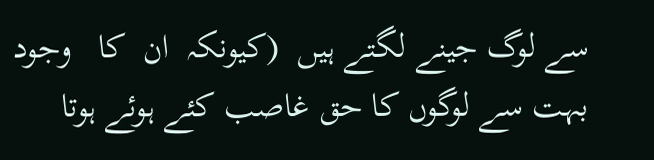سے لوگ جینے لگتے ہیں  (کیونکہ  ان  کا   وجود   بہت سے لوگوں کا حق غاصب کئے ہوئے ہوتا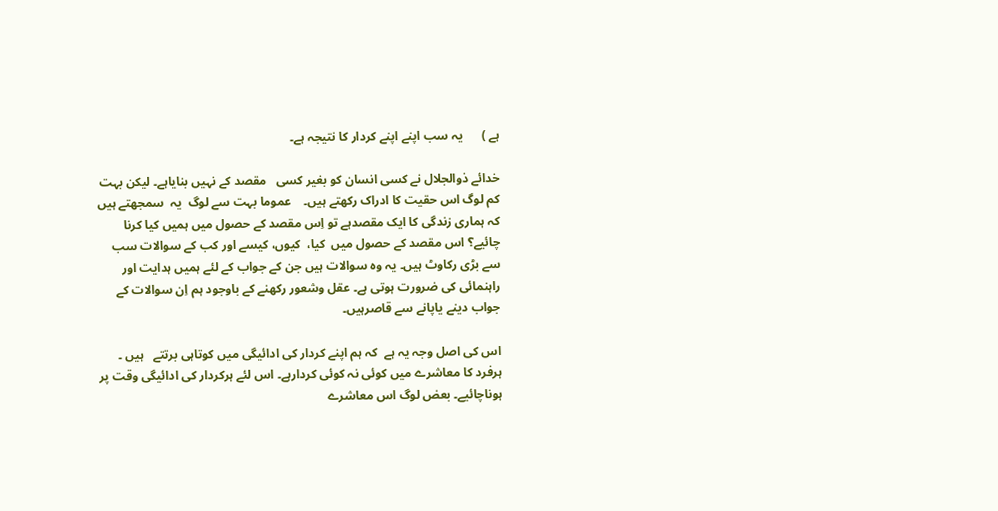ہے )      یہ سب اپنے اپنے کردار کا نتیجہ ہے۔

خدائے ذوالجلال نے کسی انسان کو بغیر کسی   مقصد کے نہیں بنایاہے۔ لیکن بہت کم لوگ اس حقیت کا ادراک رکھتے ہیں۔    عموما بہت سے لوگ  یہ  سمجھتے ہیں کہ ہماری زندگی کا ایک مقصدہے تو اِس مقصد کے حصول میں ہمیں کیا کرنا چائیے؟ اس مقصد کے حصول میں  کیا،  کیوں، کیسے اور کب کے سوالات سب سے بڑی رکاوٹ ہیں۔ یہ وہ سوالات ہیں جن کے جواب کے لئے ہمیں ہدایت اور راہنمائی کی ضرورت ہوتی ہے۔ عقل وشعور رکھنے کے باوجود ہم اِن سوالات کے جواب دینے یاپانے سے قاصرہیں۔

اس کی اصل وجہ یہ ہے  کہ ہم اپنے کردار کی ادائیگی میں کوتاہی برتتے   ہیں ۔  ہرفرد کا معاشرے میں کوئی نہ کوئی کردارہے۔ اس لئے ہرکردار کی ادائیگی وقت پر ہوناچائیے۔ بعض لوگ اس معاشرے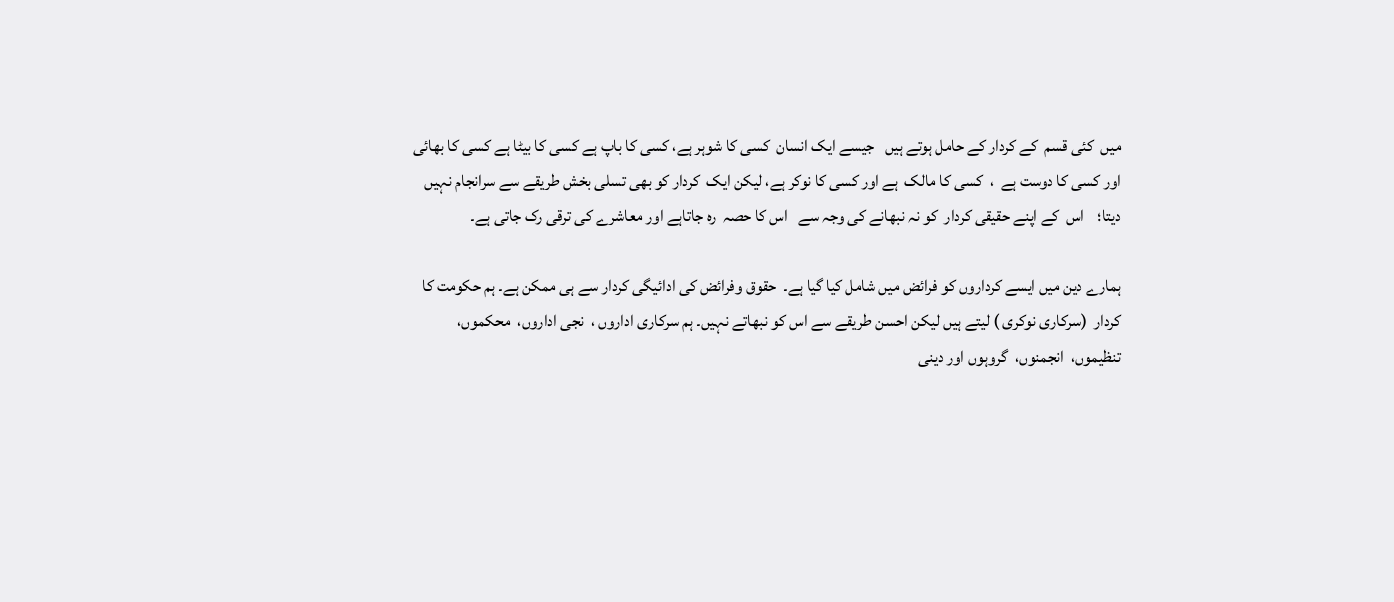میں  کئی قسم  کے کردار کے حامل ہوتے ہیں   جیسے ایک انسان  کسی کا شوہر ہے، کسی کا باپ ہے کسی کا بیٹا ہے کسی کا بھائی اور کسی کا دوست ہے  ،  کسی کا مالک  ہے اور کسی کا نوکر ہے، لیکن ایک  کردار کو بھی تسلی بخش طریقے سے سرانجام نہیں دیتا؛    اس  کے اپنے حقیقی کردار  کو نہ نبھانے کی وجہ سے   اس کا حصہ  رہ جاتاہے اور معاشرے کی ترقی رک جاتی ہے۔

ہمارے دین میں ایسے کرداروں کو فرائض میں شامل کیا گیا ہے۔  حقوق وفرائض کی ادائیگی کردار سے ہی ممکن ہے۔ ہم حکومت کا کردار  (سرکاری نوکری ) لیتے ہیں لیکن احسن طریقے سے اس کو نبھاتے نہیں۔ ہم سرکاری اداروں ،  نجی اداروں،  محکموں،  تنظیموں،  انجمنوں،  گروہوں اور دینی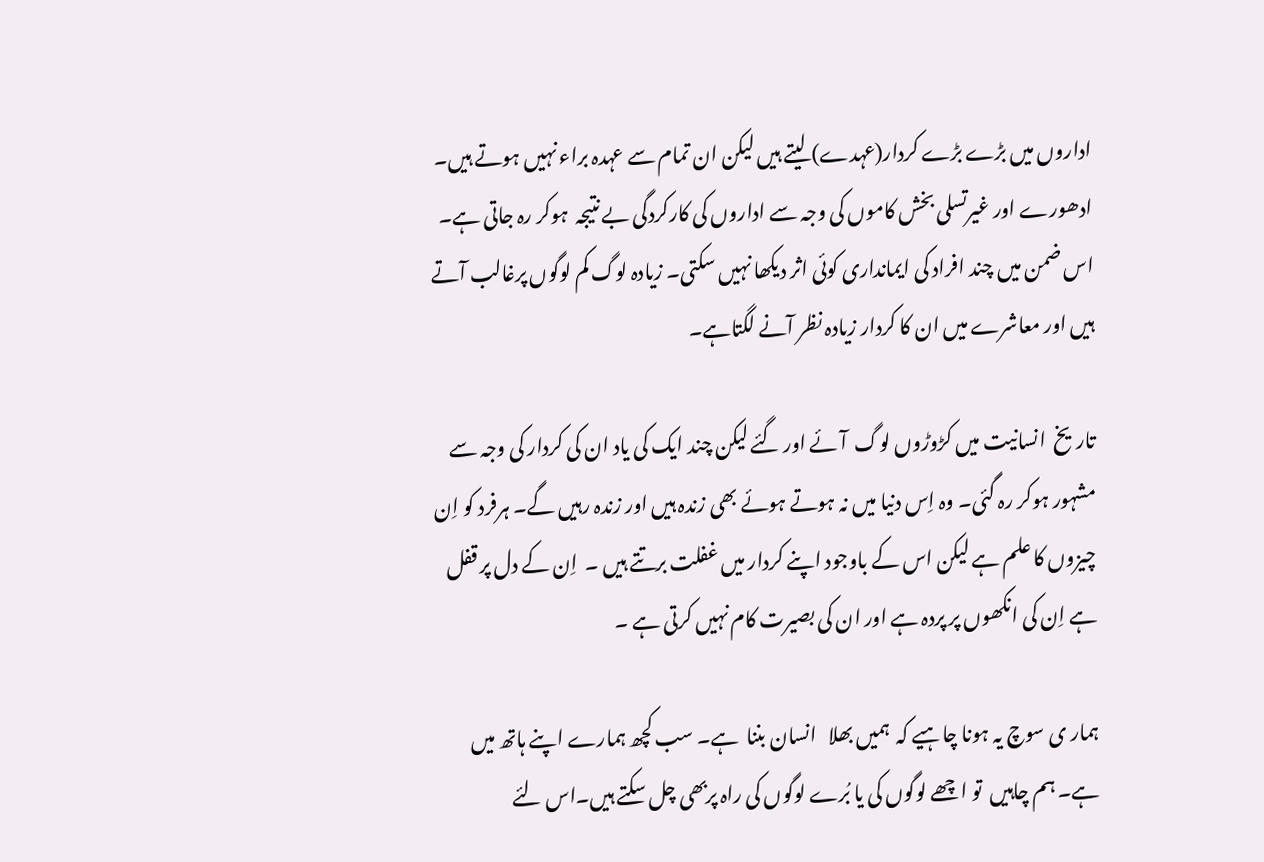اداروں میں بڑے بڑے کردار(عہدے) لیتے ہیں لیکن ان تمام سے عہدہ براء نہیں ہوتے ہیں۔ ادھورے اور غیرتسلی بخش کاموں کی وجہ سے اداروں کی کارکردگی بے نتیجہ  ہوکر رہ جاتی ہے۔ اس ضمن میں چند افراد کی ایمانداری کوئی اثر دیکھا نہیں سکتی۔ زیادہ لوگ کم لوگوں پرغالب آتے ہیں اور معاشرے میں ان کا کردار زیادہ نظر آنے لگتاہے۔

تاریخ  انسانیت میں کڑوڑوں لوگ  آئے اور گئے لیکن چند ایک کی یاد ان کی کردار کی وجہ سے مشہور ہوکر رہ گئی۔ وہ اِس دنیا میں نہ ہوتے ہوئے بھی زندہ ہیں اور زندہ رہیں گے۔ ہرفرد کو اِن چیزوں کا علم ہے لیکن اس کے باوجود اپنے کردار میں غفلت برتتے ہیں ۔  اِن کے دل پر قفل ہے اِن کی انکھوں پر پردہ ہے اور ان کی بصیرت کام نہیں کرتی ہے ۔

ہمار ی سوچ یہ ہونا چاہیے کہ  ہمیں بھلا   انسان بننا  ہے۔ سب کچھ ہمارے اپنے ہاتھ میں ہے۔ ہم چاہیں  تو اچھے لوگوں کی یا بُرے لوگوں کی راہ پربھی چل سکتے ہیں۔اس لئے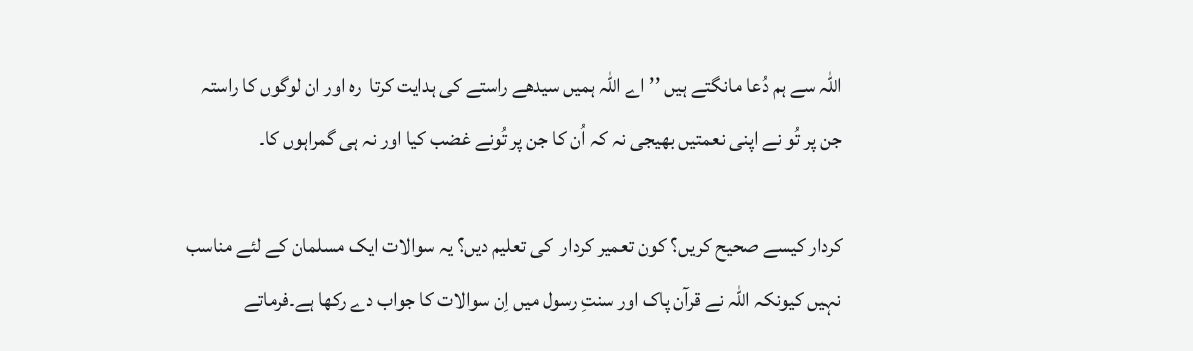اللہ سے ہم دُعا مانگتے ہیں ’’اے اللہ ہمیں سیدھے راستے کی ہدایت کرتا  رہ اور ان لوگوں کا راستہ جن پر تُو نے اپنی نعمتیں بھیجی نہ کہ اُن کا جن پر تُونے غضب کیا اور نہ ہی گمراہوں کا۔

کردار کیسے صحیح کریں؟ کون تعمیر کردار  کی تعلیم دیں؟ یہ سوالات ایک مسلمان کے لئے مناسب نہیں کیونکہ اللہ نے قرآن پاک اور سنتِ رسول میں اِن سوالات کا جواب دے رکھا ہے۔فرماتے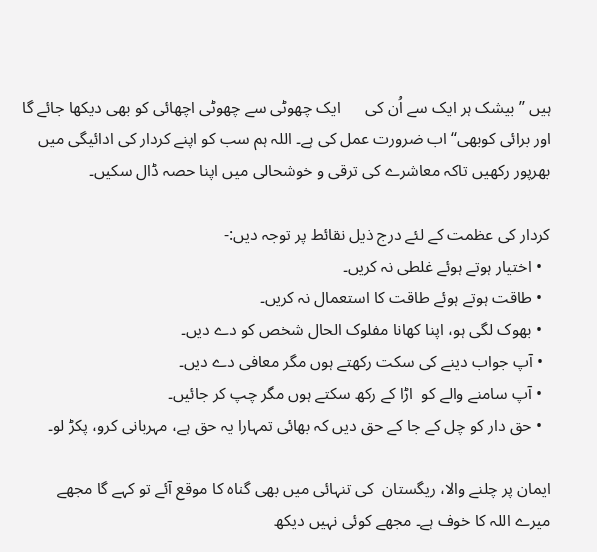ہیں ’’بیشک ہر ایک سے اُن کی      ایک چھوٹی سے چھوٹی اچھائی کو بھی دیکھا جائے گا اور برائی کوبھی‘‘ اب ضرورت عمل کی ہے۔ اللہ ہم سب کو اپنے کردار کی ادائیگی میں بھرپور رکھیں تاکہ معاشرے کی ترقی و خوشحالی میں اپنا حصہ ڈال سکیں۔

کردار کی عظمت کے لئے درج ذیل نقائط پر توجہ دیں:-
  • اختیار ہوتے ہوئے غلطی نہ کریں۔
  • طاقت ہوتے ہوئے طاقت کا استعمال نہ کریں۔
  • بھوک لگی ہو، اپنا کھانا مفلوک الحال شخص کو دے دیں۔
  • آپ جواب دینے کی سکت رکھتے ہوں مگر معافی دے دیں۔
  • آپ سامنے والے کو  اڑا کے رکھ سکتے ہوں مگر چپ کر جائیں۔
  • حق دار کو چل کے جا کے حق دیں کہ بھائی تمہارا یہ حق ہے، مہربانی کرو، پکڑ لو۔

ایمان پر چلنے والا، ریگستان  کی تنہائی میں بھی گناہ کا موقع آئے تو کہے گا مجھے میرے اللہ کا خوف ہے۔ مجھے کوئی نہیں دیکھ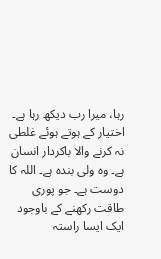رہا، میرا رب دیکھ رہا ہے۔ اختیار کے ہوتے ہوئے غلطی نہ کرنے والا باکردار انسان ہے۔ وہ ولی بندہ ہے۔ اللہ کا دوست ہے۔ جو پوری طاقت رکھنے کے باوجود ایک ایسا راستہ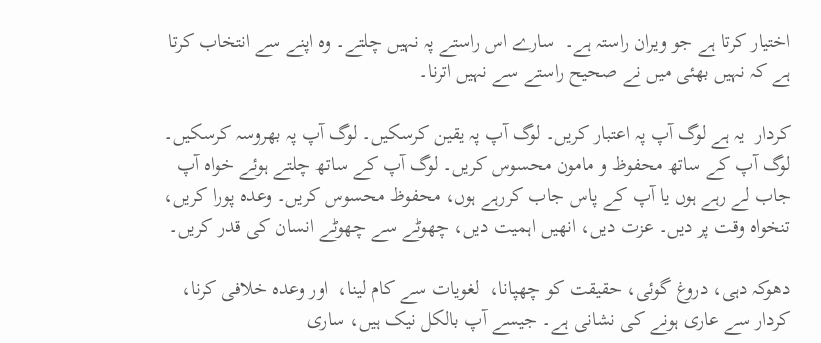اختیار کرتا ہے جو ویران راستہ ہے۔  سارے اس راستے پہ نہیں چلتے۔ وہ اپنے سے انتخاب کرتا ہے کہ نہیں بھئی میں نے صحیح راستے سے نہیں اترنا۔

کردار  یہ ہے لوگ آپ پہ اعتبار کریں۔ لوگ آپ پہ یقین کرسکیں۔ لوگ آپ پہ بھروسہ کرسکیں۔ لوگ آپ کے ساتھ محفوظ و مامون محسوس کریں۔ لوگ آپ کے ساتھ چلتے ہوئے خواہ آپ جاب لے رہے ہوں یا آپ کے پاس جاب کررہے ہوں، محفوظ محسوس کریں۔ وعدہ پورا کریں، تنخواہ وقت پر دیں۔ عزت دیں، انھیں اہمیت دیں، چھوٹے سے چھوٹے انسان کی قدر کریں۔

دھوکہ دہی، دروغ گوئی، حقیقت کو چھپانا،  لغویات سے کام لینا،  اور وعدہ خلافی کرنا،  کردار سے عاری ہونے کی نشانی ہے۔ جیسے آپ بالکل نیک ہیں، ساری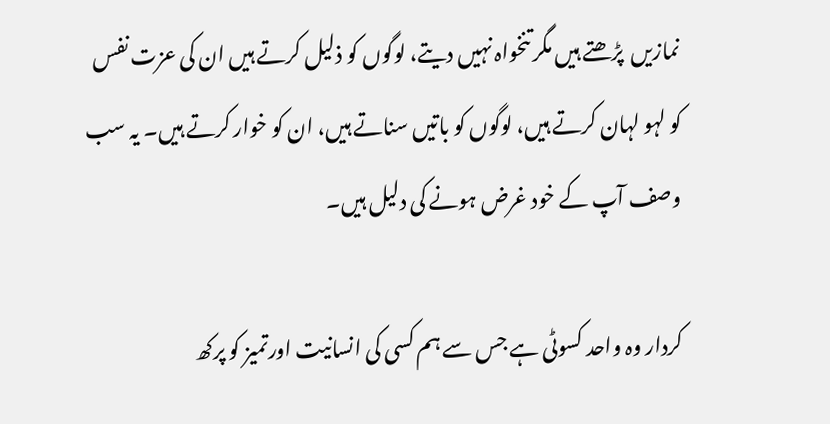نمازیں  پڑھتے ہیں مگر تنخواہ نہیں دیتے، لوگوں کو ذلیل کرتے ہیں ان کی عزت نفس کو لہو لہان کرتے ہیں، لوگوں کو باتیں سناتے ہیں، ان کو خوار کرتے ہیں۔ یہ سب وصف آپ کے خود غرض ہونے کی دلیل ہیں۔

کردار وہ واحد کسوٹی ہے جس سے ہم کسی کی انسانیت اورتمیز کو پرکھ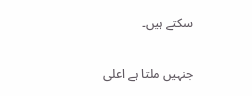سکتے ہیں۔

جنہیں ملتا ہے اعلی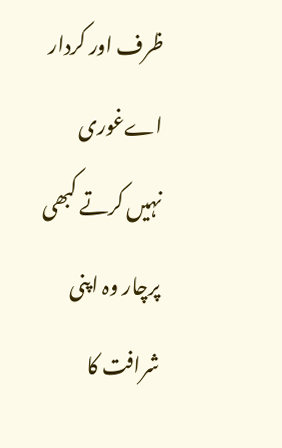ظرف اور کردار اےغوری
نہیں کرتے کبھی پرچار وہ اپنی شرافت کا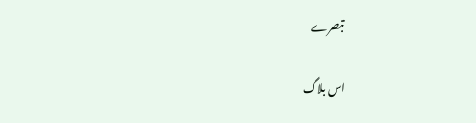تبصرے

اس بلاگ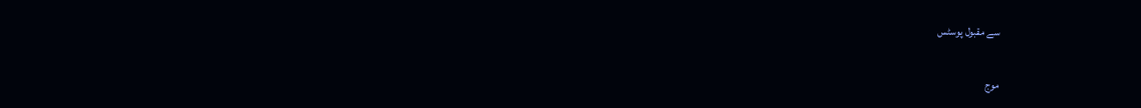سے مقبول پوسٹس

موج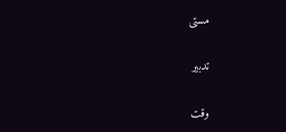مستی

تدبیر

وقت